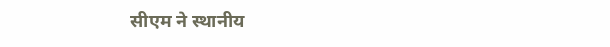सीएम ने स्थानीय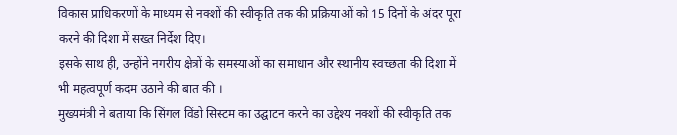विकास प्राधिकरणों के माध्यम से नक्शों की स्वीकृति तक की प्रक्रियाओं को 15 दिनों के अंदर पूरा करने की दिशा में सख्त निर्देश दिए।
इसके साथ ही, उन्होंने नगरीय क्षेत्रों के समस्याओं का समाधान और स्थानीय स्वच्छता की दिशा में भी महत्वपूर्ण कदम उठाने की बात की ।
मुख्यमंत्री ने बताया कि सिंगल विंडो सिस्टम का उद्घाटन करने का उद्देश्य नक्शों की स्वीकृति तक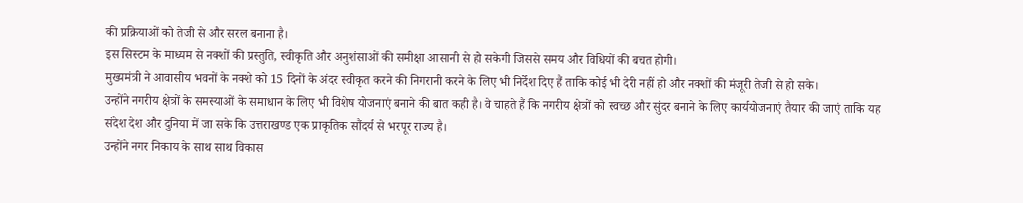की प्रक्रियाओं को तेजी से और सरल बनाना है।
इस सिस्टम के माध्यम से नक्शों की प्रस्तुति, स्वीकृति और अनुशंसाओं की समीक्षा आसानी से हो सकेगी जिससे समय और विधियों की बचत होगी।
मुख्यमंत्री ने आवासीय भवनों के नक्शे को 15 दिनों के अंदर स्वीकृत करने की निगरानी करने के लिए भी निर्देश दिए हैं ताकि कोई भी देरी नहीं हो और नक्शों की मंजूरी तेजी से हो सके।
उन्होंने नगरीय क्षेत्रों के समस्याओं के समाधान के लिए भी विशेष योजनाएं बनाने की बात कही है। वे चाहते हैं कि नगरीय क्षेत्रों को स्वच्छ और सुंदर बनाने के लिए कार्ययोजनाएं तैयार की जाएं ताकि यह संदेश देश और दुनिया में जा सके कि उत्तराखण्ड एक प्राकृतिक सौंदर्य से भरपूर राज्य है।
उन्होंने नगर निकाय के साथ साथ विकास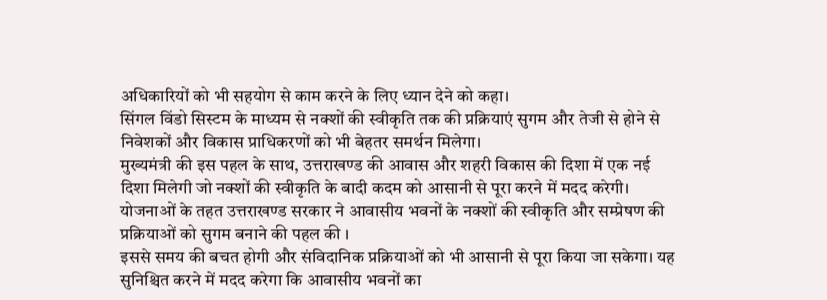अधिकारियों को भी सहयोग से काम करने के लिए ध्यान देने को कहा।
सिंगल विंडो सिस्टम के माध्यम से नक्शों की स्वीकृति तक की प्रक्रियाएं सुगम और तेजी से होने से निवेशकों और विकास प्राधिकरणों को भी बेहतर समर्थन मिलेगा।
मुख्यमंत्री की इस पहल के साथ, उत्तराखण्ड की आवास और शहरी विकास की दिशा में एक नई दिशा मिलेगी जो नक्शों की स्वीकृति के बादी कदम को आसानी से पूरा करने में मदद करेगी।
योजनाओं के तहत उत्तराखण्ड सरकार ने आवासीय भवनों के नक्शों की स्वीकृति और सम्प्रेषण की प्रक्रियाओं को सुगम बनाने की पहल की ।
इससे समय की बचत होगी और संविदानिक प्रक्रियाओं को भी आसानी से पूरा किया जा सकेगा। यह सुनिश्चित करने में मदद करेगा कि आवासीय भवनों का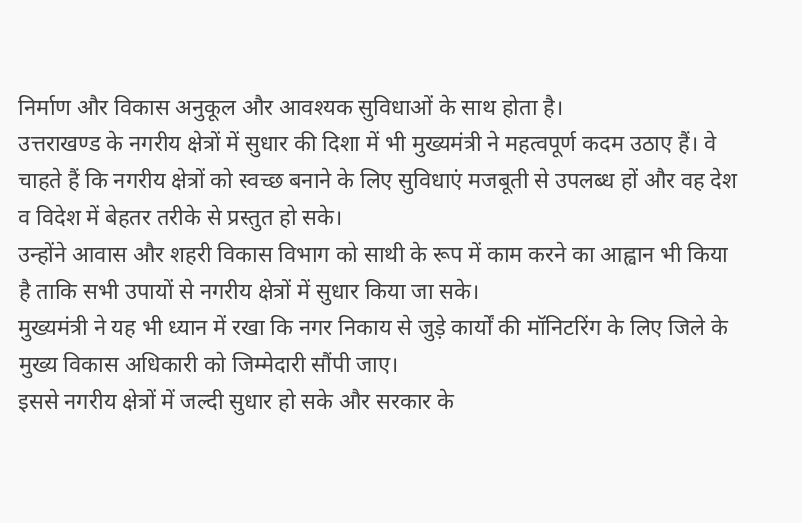निर्माण और विकास अनुकूल और आवश्यक सुविधाओं के साथ होता है।
उत्तराखण्ड के नगरीय क्षेत्रों में सुधार की दिशा में भी मुख्यमंत्री ने महत्वपूर्ण कदम उठाए हैं। वे चाहते हैं कि नगरीय क्षेत्रों को स्वच्छ बनाने के लिए सुविधाएं मजबूती से उपलब्ध हों और वह देश व विदेश में बेहतर तरीके से प्रस्तुत हो सके।
उन्होंने आवास और शहरी विकास विभाग को साथी के रूप में काम करने का आह्वान भी किया है ताकि सभी उपायों से नगरीय क्षेत्रों में सुधार किया जा सके।
मुख्यमंत्री ने यह भी ध्यान में रखा कि नगर निकाय से जुड़े कार्यों की मॉनिटरिंग के लिए जिले के मुख्य विकास अधिकारी को जिम्मेदारी सौंपी जाए।
इससे नगरीय क्षेत्रों में जल्दी सुधार हो सके और सरकार के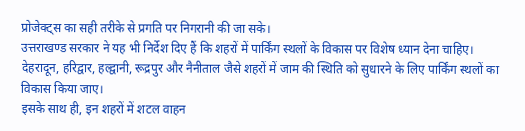प्रोजेक्ट्स का सही तरीके से प्रगति पर निगरानी की जा सके।
उत्तराखण्ड सरकार ने यह भी निर्देश दिए हैं कि शहरों में पार्किंग स्थलों के विकास पर विशेष ध्यान देना चाहिए।
देहरादून, हरिद्वार, हल्द्वानी, रूद्रपुर और नैनीताल जैसे शहरों में जाम की स्थिति को सुधारने के लिए पार्किंग स्थलों का विकास किया जाए।
इसके साथ ही, इन शहरों में शटल वाहन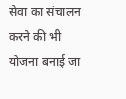सेवा का संचालन करने की भी योजना बनाई जा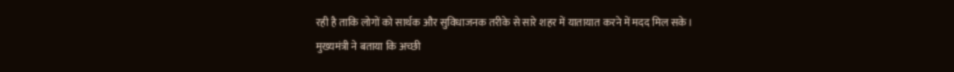रही है ताकि लोगों को सार्थक और सुविधाजनक तरीके से सारे शहर में यातायात करने में मदद मिल सके।
मुख्यमंत्री ने बताया कि अच्छी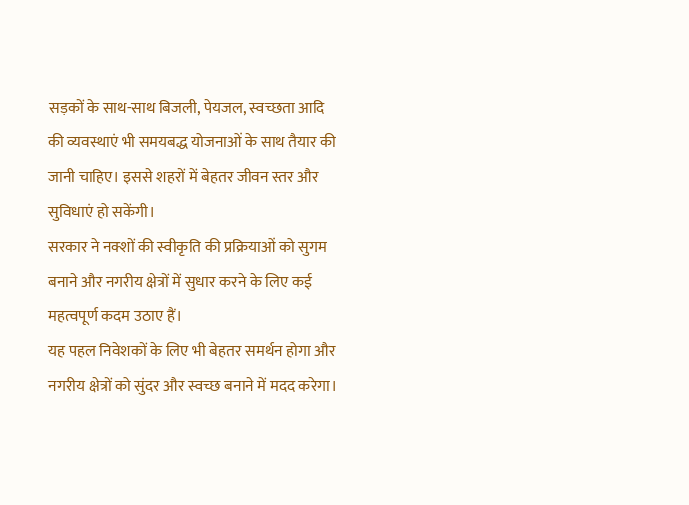सड़कों के साथ-साथ बिजली, पेयजल, स्वच्छता आदि की व्यवस्थाएं भी समयबद्ध योजनाओं के साथ तैयार की जानी चाहिए। इससे शहरों में बेहतर जीवन स्तर और सुविधाएं हो सकेंगी।
सरकार ने नक्शों की स्वीकृति की प्रक्रियाओं को सुगम बनाने और नगरीय क्षेत्रों में सुधार करने के लिए कई महत्वपूर्ण कदम उठाए हैं।
यह पहल निवेशकों के लिए भी बेहतर समर्थन होगा और नगरीय क्षेत्रों को सुंदर और स्वच्छ बनाने में मदद करेगा।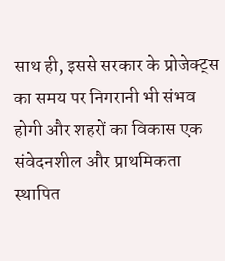साथ ही, इससे सरकार के प्रोजेक्ट्स का समय पर निगरानी भी संभव होगी और शहरों का विकास एक संवेदनशील और प्राथमिकता स्थापित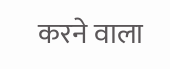करने वाला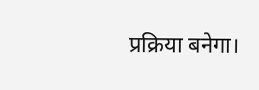प्रक्रिया बनेगा।